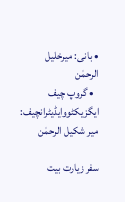• بانی: میرخلیل الرحمٰن
  • گروپ چیف ایگزیکٹووایڈیٹرانچیف: میر شکیل الرحمٰن

سفر زیارت بیت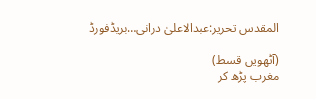المقدس تحریر:عبدالاعلیٰ درانی…بریڈفورڈ

(آٹھویں قسط)
مغرب پڑھ کر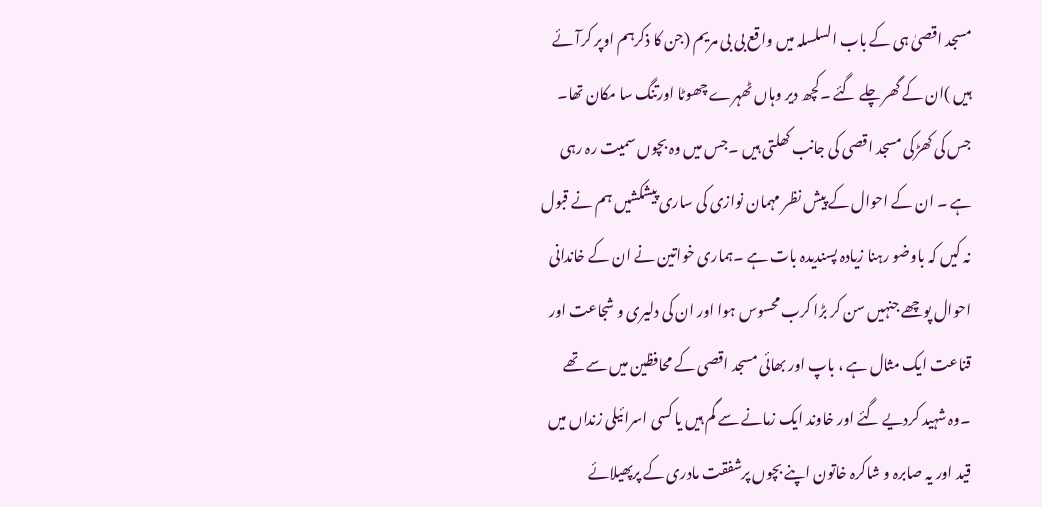مسجد اقصیٰ ہی کے باب السلسلہ میں واقع بی بی مریم (جن کا ذکرہم اوپر کرآئے ہیں )ان کے گھر چلے گئے ۔کچھ دیر وہاں ٹھہرے چھوٹا اورتنگ سا مکان تھا۔ جس کی کھڑکی مسجد اقصی کی جانب کھلتی ہیں ۔جس میں وہ بچوں سمیت رہ رہی ہے ۔ ان کے احوال کے پیش نظر مہمان نوازی کی ساری پیشکشیں ہم نے قبول نہ کیں کہ باوضو رہنا زیادہ پسندیدہ بات ہے ۔ہماری خواتین نے ان کے خاندانی احوال پوچھے جنہیں سن کر بڑا کرب محسوس ہوا اور ان کی دلیری و شجاعت اور قناعت ایک مثال ہے ، باپ اور بھائی مسجد اقصی کے محافظین میں سے تھے ۔وہ شہید کردیے گئے اور خاوند ایک زمانے سے گم ہیں یا کسی اسرائیلی زنداں میں قید اور یہ صابرہ و شاکرہ خاتون اپنے بچوں پرشفقت مادری کے پرپھیلائے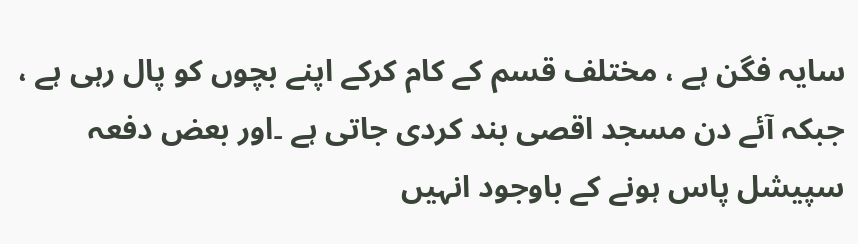سایہ فگن ہے ، مختلف قسم کے کام کرکے اپنے بچوں کو پال رہی ہے ، جبکہ آئے دن مسجد اقصی بند کردی جاتی ہے ۔اور بعض دفعہ سپیشل پاس ہونے کے باوجود انہیں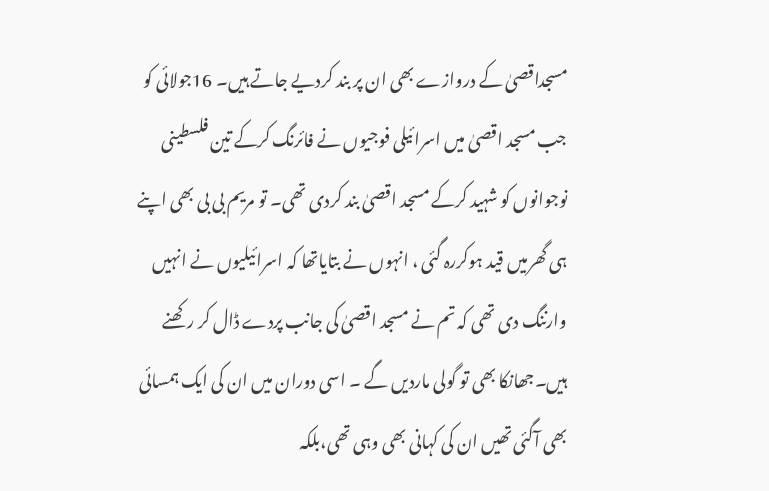مسجداقصیٰ کے دروازے بھی ان پر بند کردیے جاتے ہیں۔ 16جولائی کو جب مسجد اقصیٰ میں اسرائیلی فوجیوں نے فائرنگ کرکے تین فلسطینی نوجوانوں کو شہید کرکے مسجد اقصیٰ بند کردی تھی۔ تو مریم بی بی بھی اپنے ہی گھرمیں قید ہوکررہ گئی ، انہوں نے بتایاتھا کہ اسرائیلیوں نے انہیں وارننگ دی تھی کہ تم نے مسجد اقصیٰ کی جانب پردے ڈال کر رکھنے ہیں۔جھانکا بھی تو گولی ماردیں گے ۔ اسی دوران میں ان کی ایک ہمسائی بھی آگئی تھیں ان کی کہانی بھی وہی تھی،بلکہ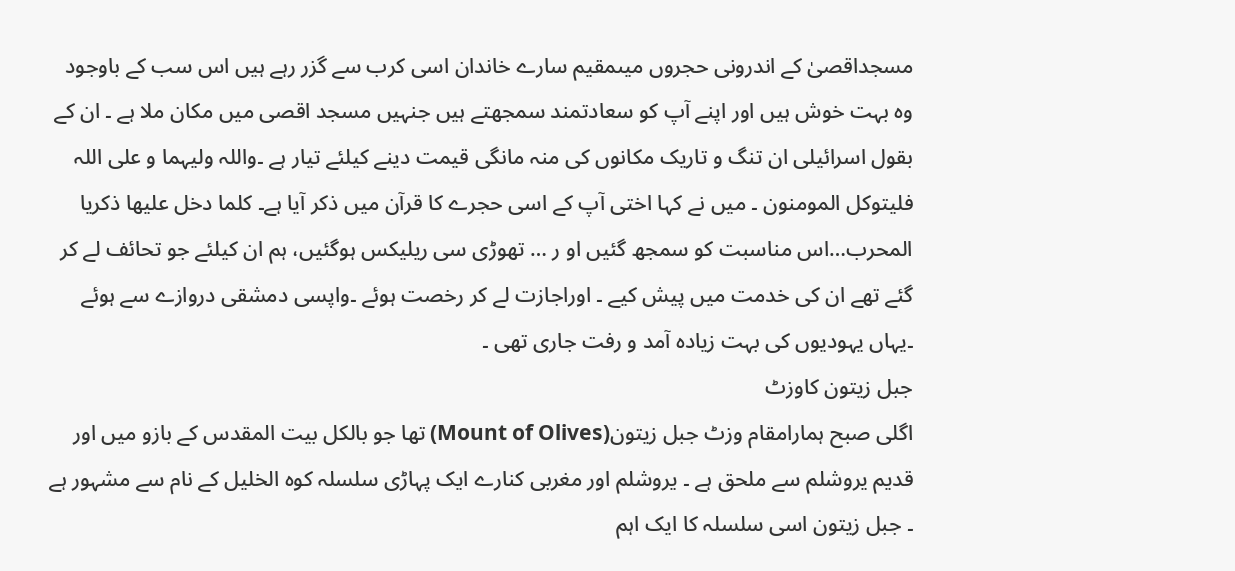مسجداقصیٰ کے اندرونی حجروں میںمقیم سارے خاندان اسی کرب سے گزر رہے ہیں اس سب کے باوجود وہ بہت خوش ہیں اور اپنے آپ کو سعادتمند سمجھتے ہیں جنہیں مسجد اقصی میں مکان ملا ہے ۔ ان کے بقول اسرائیلی ان تنگ و تاریک مکانوں کی منہ مانگی قیمت دینے کیلئے تیار ہے ۔واللہ ولیہما و علی اللہ فلیتوکل المومنون ۔ میں نے کہا اختی آپ کے اسی حجرے کا قرآن میں ذکر آیا ہے۔ کلما دخل علیھا ذکریا المحرب…اس مناسبت کو سمجھ گئیں او ر … تھوڑی سی ریلیکس ہوگئیں، ہم ان کیلئے جو تحائف لے کر گئے تھے ان کی خدمت میں پیش کیے ۔ اوراجازت لے کر رخصت ہوئے ۔واپسی دمشقی دروازے سے ہوئے ۔یہاں یہودیوں کی بہت زیادہ آمد و رفت جاری تھی ۔
جبل زیتون کاوزٹ
اگلی صبح ہمارامقام وزٹ جبل زیتون(Mount of Olives) تھا جو بالکل بیت المقدس کے بازو میں اور قدیم یروشلم سے ملحق ہے ۔ یروشلم اور مغربی کنارے ایک پہاڑی سلسلہ کوہ الخلیل کے نام سے مشہور ہے ۔ جبل زیتون اسی سلسلہ کا ایک اہم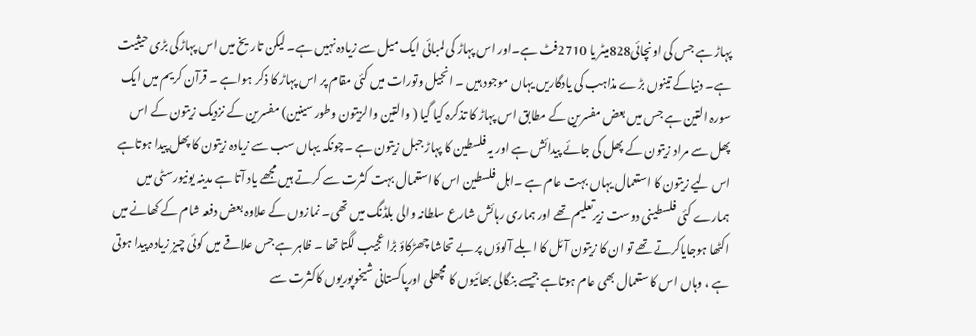پہاڑ ہے جس کی اونچائی828میٹر یا 2710فٹ ہے۔اور اس پہاڑ کی لمبائی ایک میل سے زیادہ نہیں ہے۔ لیکن تاریخ میں اس پہاڑکی بڑی حیثیت ہے۔ دنیاکے تینوں بڑے مذاہب کی یادگاریں یہاں موجود ہیں ۔ انجیل وتورات میں کئی مقام پر اس پہاڑ کا ذکر ہواہے ۔ قرآن کریم میں ایک سورہ التین ہے جس میں بعض مفسرین کے مطابق اس پہاڑ کا تذکرہ کیا گیا ( والتین والزیتون وطور سینین) مفسرین کے نزدیک زیتون کے اس پھل سے مراد زیتون کے پھل کی جائے پیدائش ہے اور یہ فلسطین کا پہاڑ جبل زیتون ہے ۔چونکہ یہاں سب سے زیادہ زیتون کا پھل پیدا ہوتاہے اس لیے زیتون کا استعمال یہاں بہت عام ہے ۔اہل فلسطین اس کااستعمال بہت کثرت سے کرتے ہیں مجھے یاد آتا ہے مدینہ یونیورسٹی میں ہمارے کئی فلسطینی دوست زیرتعلیم تھے اور ہماری رہائش شارع سلطانہ والی بلڈنگ میں تھی۔ نمازوں کے علاوہ بعض دفعہ شام کے کھانے میں اکٹھا ہوجایاکرتے تھے تو ان کا زیتون آئل کا ابلے آلوؤں پر بے تحاشا چھڑکاؤ بڑا عجیب لگتا تھا ۔ ظاہر ہے جس علاقے میں کوئی چیز زیادہ پیدا ہوتی ہے ، وہاں اس کا ستعمال بھی عام ہوتاہے جیسے بنگالی بھائیوں کا مچھلی اورپاکستانی شیخوپوریوں کاکثرت سے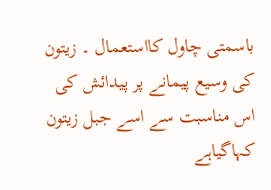باسمتی چاول کااستعمال ۔ زیتون کی وسیع پیمانے پر پیدائش کی اس مناسبت سے اسے جبل زیتون کہاگیاہے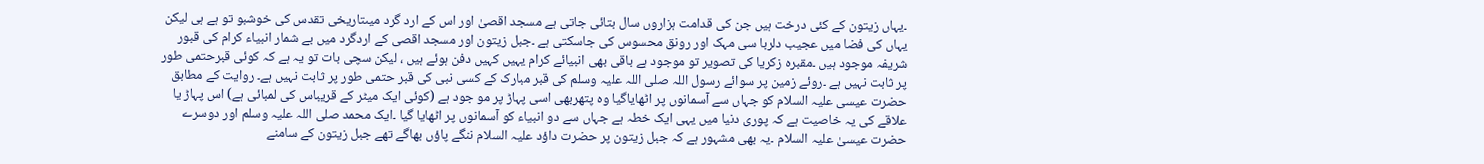۔یہاں زیتون کے کئی درخت ہیں جن کی قدامت ہزاروں سال بتائی جاتی ہے مسجد اقصیٰ اور اس کے ارد گرد میںتاریخی تقدس کی خوشبو تو ہے ہی لیکن یہاں کی فضا میں عجیب دلربا سی مہک اور رونق محسوس کی جاسکتی ہے ۔جبل زیتون اور مسجد اقصی کے اردگرد میں بے شمار انبیاء کرام کی قبور شریفہ موجود ہیں ۔مقبرہ زکریا کی تصویر تو موجود ہے باقی بھی انبیائے کرام یہیں کہیں دفن ہوئے ہیں ، لیکن سچی بات تو یہ ہے کہ کوئی قبرحتمی طور پر ثابت نہیں ہے ۔روئے زمین پر سوائے رسول اللہ صلی اللہ علیہ وسلم کی قبر مبارک کے کسی نبی کی قبر حتمی طور پر ثابت نہیں ہے۔ روایت کے مطابق حضرت عیسی علیہ السلام کو جہاں سے آسمانوں پر اٹھایاگیا وہ پتھربھی اسی پہاڑ پر مو جود ہے (کوئی ایک میٹر کے قریباس کی لمبائی ہے) اس پہاڑ یا علاقے کی یہ خاصیت ہے کہ پوری دنیا میں یہی ایک خطہ ہے جہاں سے دو انبیاء کو آسمانوں پر اٹھایا گیا ۔ایک محمد صلی اللہ علیہ وسلم اور دوسرے حضرت عیسیٰ علیہ السلام ۔یہ بھی مشہور ہے کہ جبل زیتون پر حضرت داؤد علیہ السلام ننگے پاؤں بھاگے تھے جبل زیتون کے سامنے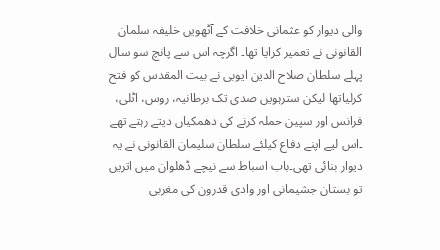والی دیوار کو عثمانی خلافت کے آٹھویں خلیفہ سلمان القانونی نے تعمیر کرایا تھا۔ اگرچہ اس سے پانچ سو سال پہلے سلطان صلاح الدین ایوبی نے بیت المقدس کو فتح کرلیاتھا لیکن سترہویں صدی تک برطانیہ، روس، اٹلی، فرانس اور سپین حملہ کرنے کی دھمکیاں دیتے رہتے تھے ۔اس لیے اپنے دفاع کیلئے سلطان سلیمان القانونی نے یہ دیوار بنائی تھی۔باب اسباط سے نیچے ڈھلوان میں اتریں تو بستان جشیمانی اور وادی قدرون کی مغربی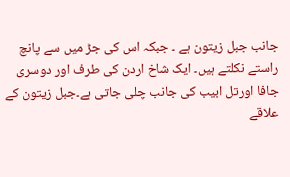جانب جبل زیتون ہے ۔ جبکہ اس کی جڑ میں سے پانچ راستے نکلتے ہیں۔ ایک شاخ اردن کی طرف اور دوسری جافا اورتل ابیب کی جانب چلی جاتی ہے۔جبل زیتون کے علاقے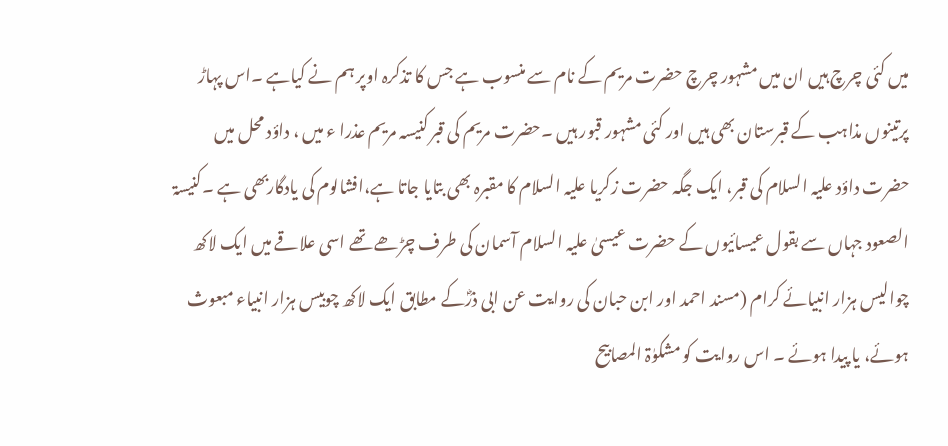میں کئی چرچ ہیں ان میں مشہور چرچ حضرت مریم کے نام سے منسوب ہے جس کا تذکرہ اوپر ہم نے کیاہے ۔اس پہاڑ پرتینوں مذاہب کے قبرستان بھی ہیں اور کئی مشہور قبور ہیں ۔حضرت مریم کی قبر کنیسہ مریم عذرا ء میں ، داؤد محل میں حضرت داؤد علیہ السلام کی قبر، ایک جگہ حضرت زکریا علیہ السلام کا مقبرہ بھی بتایا جاتا ہے،افشالوم کی یادگاربھی ہے ۔کنیسۃ الصعود جہاں سے بقول عیسائیوں کے حضرت عیسیٰ علیہ السلام آسمان کی طرف چڑھے تھے اسی علاقے میں ایک لاکھ چوالیس ہزار انبیائے کرام (مسند احمد اور ابن حبان کی روایت عن ابی ذرؓکے مطابق ایک لاکھ چوبیس ہزار انبیاء مبعوث ہوئے، یا پیدا ہوئے ۔ اس روایت کو مشکوٰۃ المصابیح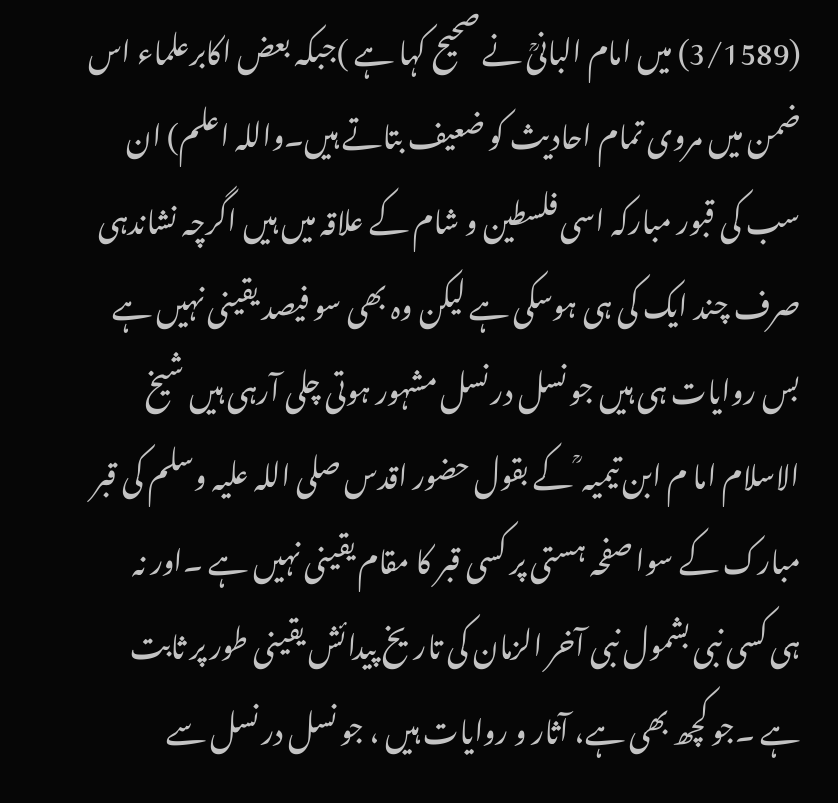(3/1589) میں امام البانیؒ نے صحیح کہا ہے )جبکہ بعض اکابرعلماء اس ضمن میں مروی تمام احادیث کو ضعیف بتاتے ہیں۔واللہ اعلم) ان سب کی قبور مبارکہ اسی فلسطین و شام کے علاقہ میں ہیں اگرچہ نشاندہی صرف چند ایک کی ہی ہوسکی ہے لیکن وہ بھی سو فیصد یقینی نہیں ہے بس روایات ہی ہیں جو نسل در نسل مشہور ہوتی چلی آرہی ہیں شیخ الاسلام اما م ابن تیمیہ ؒ کے بقول حضور اقدس صلی اللہ علیہ وسلم کی قبر مبارک کے سوا صفحہ ہستی پر کسی قبر کا مقام یقینی نہیں ہے ۔اور نہ ہی کسی نبی بشمول نبی آخر الزمان کی تاریخ پیدائش یقینی طور پر ثابت ہے ۔جو کچھ بھی ہے، آثار و روایات ہیں ، جو نسل در نسل سے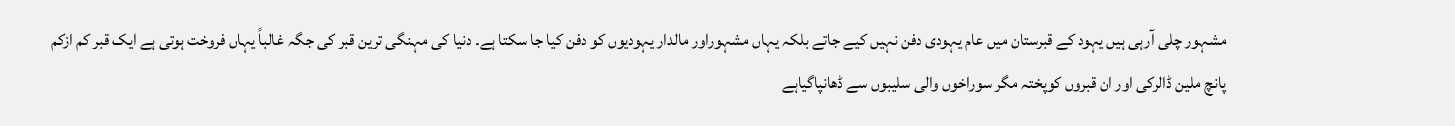مشہور چلی آرہی ہیں یہود کے قبرستان میں عام یہودی دفن نہیں کیے جاتے بلکہ یہاں مشہوراور مالدار یہودیوں کو دفن کیا جا سکتا ہے۔ دنیا کی مہنگی ترین قبر کی جگہ غالباً یہاں فروخت ہوتی ہے ایک قبر کم ازکم پانچ ملین ڈالرکی اور ان قبروں کوپختہ مگر سوراخوں والی سلیبوں سے ڈھانپاگیاہے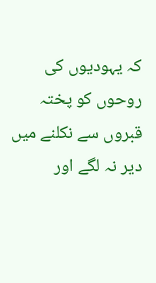کہ یہودیوں کی روحوں کو پختہ قبروں سے نکلنے میں دیر نہ لگے اور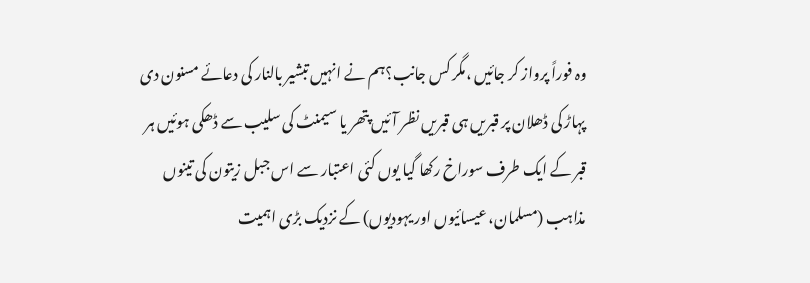وہ فوراً پرواز کر جائیں ،مگر کس جانب؟ہم نے انہیں تبشیر بالنار کی دعائے مسنون دی پہاڑ کی ڈھلان پر قبریں ہی قبریں نظر آئیں پتھر یا سیمنٹ کی سلیب سے ڈھکی ہوئیں ہر قبر کے ایک طرف سوراخ رکھا گیا یوں کئی اعتبار سے اس جبل زیتون کی تینوں مذاہب (مسلمان، عیسائیوں اور یہودیوں) کے نزدیک بڑی اہمیت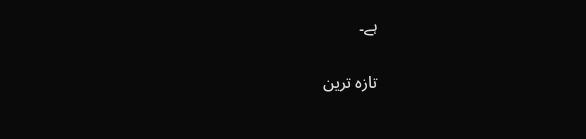ہے۔

تازہ ترین